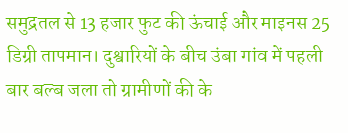समुद्रतल से 13 हजार फुट की ऊंचाई और माइनस 25 डिग्री तापमान। दुश्वारियों के बीच उंबा गांव में पहली बार बल्ब जला तो ग्रामीणों की के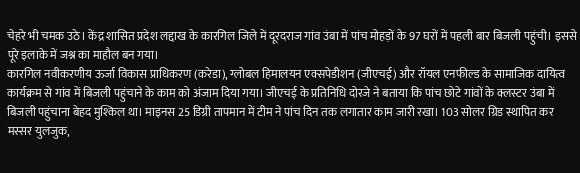चेहरे भी चमक उठे। केंद्र शासित प्रदेश लद्दाख के कारगिल जिले में दूरदराज गांव उंबा में पांच मोहड़ों के 97 घरों में पहली बार बिजली पहुंची। इससे पूरे इलाके में जश्न का माहौल बन गया।
कारगिल नवीकरणीय ऊर्जा विकास प्राधिकरण (करेडा), ग्लोबल हिमालयन एक्सपेडीशन (जीएचई) और रॉयल एनफील्ड के सामाजिक दायित्व कार्यक्रम से गांव में बिजली पहुंचाने के काम को अंजाम दिया गया। जीएचई के प्रतिनिधि दोरजे ने बताया कि पांच छोटे गांवों के क्लस्टर उंबा में बिजली पहुंचाना बेहद मुश्किल था। माइनस 25 डिग्री तापमान में टीम ने पांच दिन तक लगातार काम जारी रखा। 103 सोलर ग्रिड स्थापित कर मस्सर युलजुक,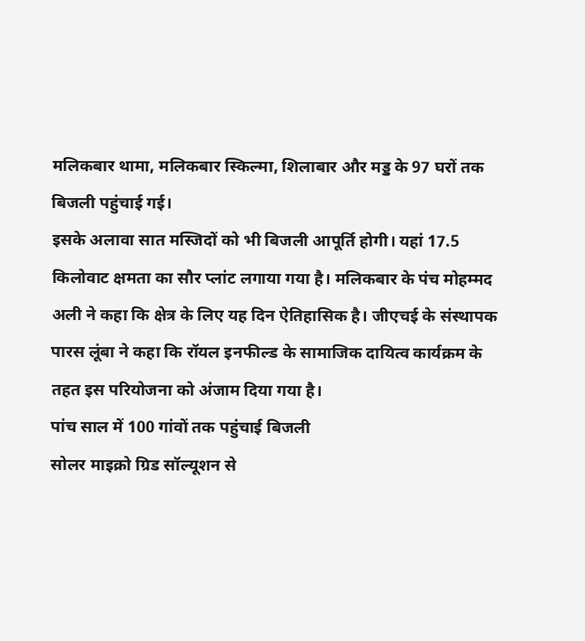मलिकबार थामा, मलिकबार स्किल्मा, शिलाबार और मड्ड के 97 घरों तक बिजली पहुंचाई गई।
इसके अलावा सात मस्जिदों को भी बिजली आपूर्ति होगी। यहां 17.5 किलोवाट क्षमता का सौर प्लांट लगाया गया है। मलिकबार के पंच मोहम्मद अली ने कहा कि क्षेत्र के लिए यह दिन ऐतिहासिक है। जीएचई के संस्थापक पारस लूंबा ने कहा कि रॉयल इनफील्ड के सामाजिक दायित्व कार्यक्रम के तहत इस परियोजना को अंजाम दिया गया है।
पांच साल में 100 गांवों तक पहुंचाई बिजली
सोलर माइक्रो ग्रिड सॉल्यूशन से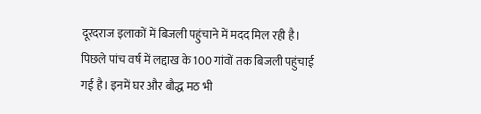दूरदराज इलाकों में बिजली पहुंचाने में मदद मिल रही है। पिछले पांच वर्ष में लद्दाख के 100 गांवों तक बिजली पहुंचाई गई है। इनमें घर और बौद्ध मठ भी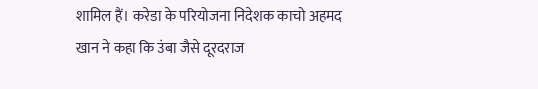शामिल हैं। करेडा के परियोजना निदेशक काचो अहमद खान ने कहा कि उंबा जैसे दूरदराज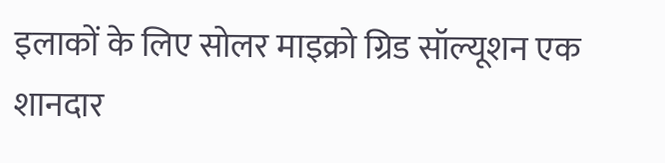इलाकों के लिए सोलर माइक्रो ग्रिड सॉल्यूशन एक शानदार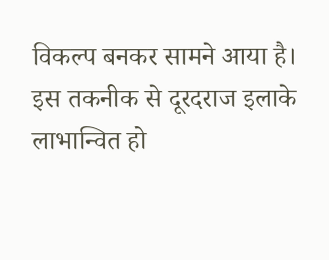विकल्प बनकर सामने आया है। इस तकनीक से दूरदराज इलाके लाभान्वित हो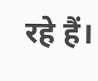रहे हैं।